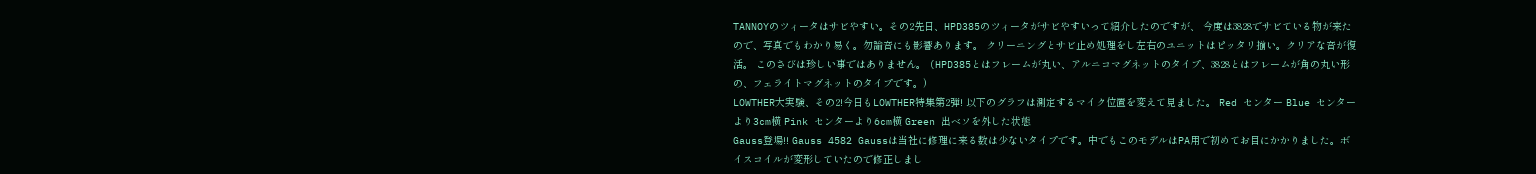TANNOYのツィータはサビやすい。その2先日、HPD385のツィータがサビやすいって紹介したのですが、 今度は3828でサビている物が来たので、写真でもわかり易く。勿論音にも影響あります。 クリーニングとサビ止め処理をし左右のユニットはピッタリ揃い。クリアな音が復活。 このさびは珍しい事ではありません。 (HPD385とはフレームが丸い、アルニコマグネットのタイプ、3828とはフレームが角の丸い形の、フェライトマグネットのタイプです。)
LOWTHER大実験、その2!今日もLOWTHER特集第2弾! 以下のグラフは測定するマイク位置を変えて見ました。 Red センター Blue センターより3cm横 Pink センターより6cm横 Green 出ベソを外した状態
Gauss登場!! Gauss 4582 Gaussは当社に修理に来る数は少ないタイプです。中でもこのモデルはPA用で初めてお目にかかりました。ボイスコイルが変形していたので修正しまし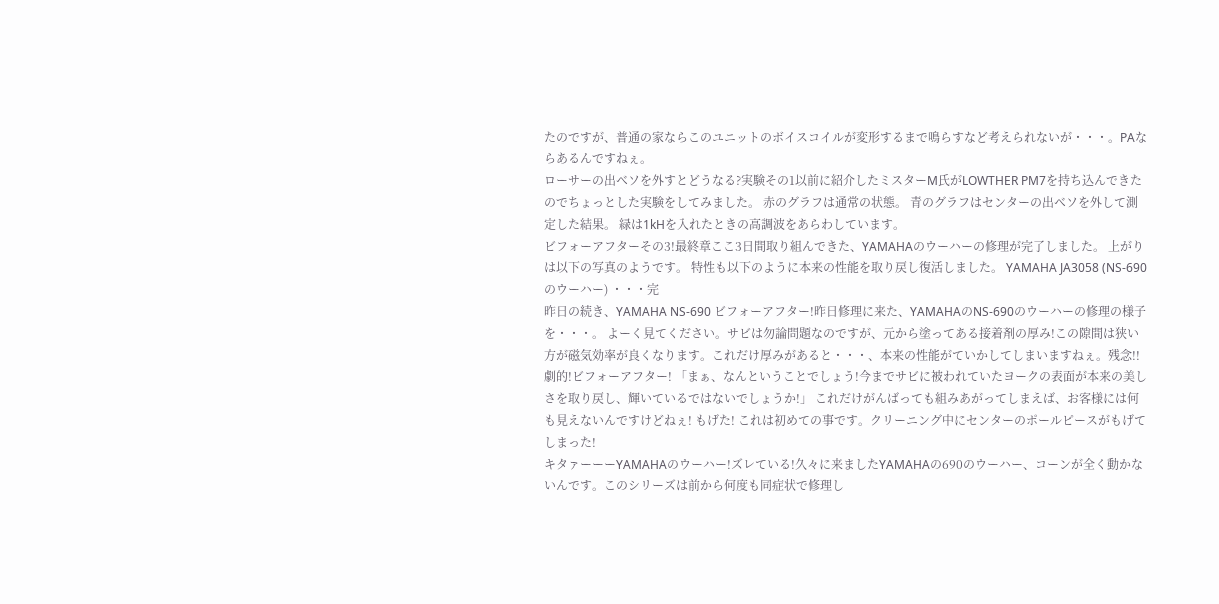たのですが、普通の家ならこのユニットのボイスコイルが変形するまで鳴らすなど考えられないが・・・。PAならあるんですねぇ。
ローサーの出ベソを外すとどうなる?実験その1以前に紹介したミスターM氏がLOWTHER PM7を持ち込んできたのでちょっとした実験をしてみました。 赤のグラフは通常の状態。 青のグラフはセンターの出ベソを外して測定した結果。 緑は1kHを入れたときの高調波をあらわしています。
ビフォーアフターその3!最終章ここ3日間取り組んできた、YAMAHAのウーハーの修理が完了しました。 上がりは以下の写真のようです。 特性も以下のように本来の性能を取り戻し復活しました。 YAMAHA JA3058 (NS-690のウーハー) ・・・完
昨日の続き、YAMAHA NS-690 ビフォーアフター!昨日修理に来た、YAMAHAのNS-690のウーハーの修理の様子を・・・。 よーく見てください。サビは勿論問題なのですが、元から塗ってある接着剤の厚み!この隙間は狭い方が磁気効率が良くなります。これだけ厚みがあると・・・、本来の性能がていかしてしまいますねぇ。残念!! 劇的!ビフォーアフター! 「まぁ、なんということでしょう!今までサビに被われていたヨークの表面が本来の美しさを取り戻し、輝いているではないでしょうか!」 これだけがんばっても組みあがってしまえば、お客様には何も見えないんですけどねぇ! もげた! これは初めての事です。クリーニング中にセンターのポールピースがもげてしまった!
キタァーーーYAMAHAのウーハー!ズレている!久々に来ましたYAMAHAの690のウーハー、コーンが全く動かないんです。このシリーズは前から何度も同症状で修理し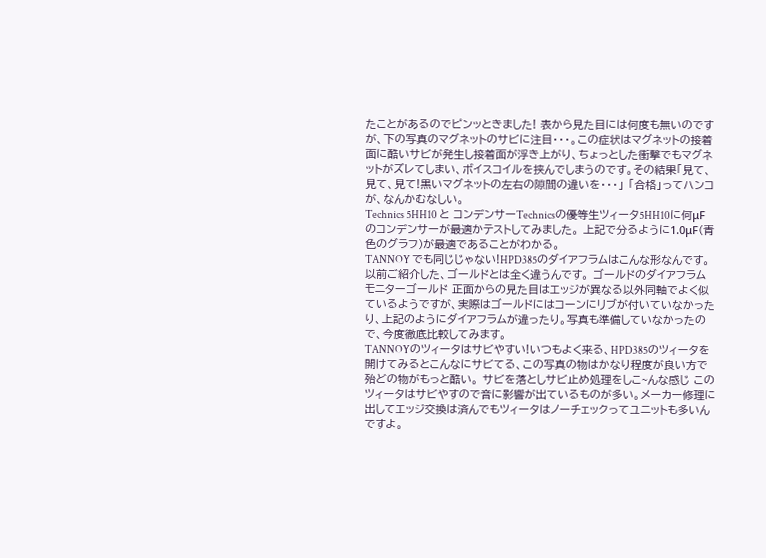たことがあるのでピンッときました! 表から見た目には何度も無いのですが、下の写真のマグネットのサビに注目・・・。この症状はマグネットの接着面に酷いサビが発生し接着面が浮き上がり、ちょっとした衝撃でもマグネットがズレてしまい、ボイスコイルを挟んでしまうのです。その結果「見て、見て、見て!黒いマグネットの左右の隙間の違いを・・・」 「合格」ってハンコが、なんかむなしい。
Technics 5HH10 と コンデンサーTechnicsの優等生ツィータ5HH10に何μFのコンデンサーが最適かテストしてみました。 上記で分るように1.0μF(青色のグラフ)が最適であることがわかる。
TANNOY でも同じじゃない!HPD385のダイアフラムはこんな形なんです。 以前ご紹介した、ゴールドとは全く違うんです。 ゴールドのダイアフラム モニターゴールド 正面からの見た目はエッジが異なる以外同軸でよく似ているようですが、実際はゴールドにはコーンにリブが付いていなかったり、上記のようにダイアフラムが違ったり。写真も準備していなかったので、今度徹底比較してみます。
TANNOYのツィータはサビやすい!いつもよく来る、HPD385のツィータを開けてみるとこんなにサビてる、この写真の物はかなり程度が良い方で殆どの物がもっと酷い。 サビを落としサビ止め処理をしこ~んな感じ このツィータはサビやすので音に影響が出ているものが多い。メーカー修理に出してエッジ交換は済んでもツィータはノーチェックってユニットも多いんですよ。